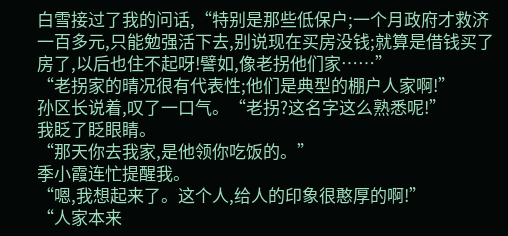白雪接过了我的问话,“特别是那些低保户;一个月政府才救济一百多元,只能勉强活下去,别说现在买房没钱;就算是借钱买了房了,以后也住不起呀!譬如,像老拐他们家……”
“老拐家的晴况很有代表性;他们是典型的棚户人家啊!”
孙区长说着,叹了一口气。“老拐?这名字这么熟悉呢!”
我眨了眨眼睛。
“那天你去我家,是他领你吃饭的。”
季小霞连忙提醒我。
“嗯,我想起来了。这个人,给人的印象很憨厚的啊!”
“人家本来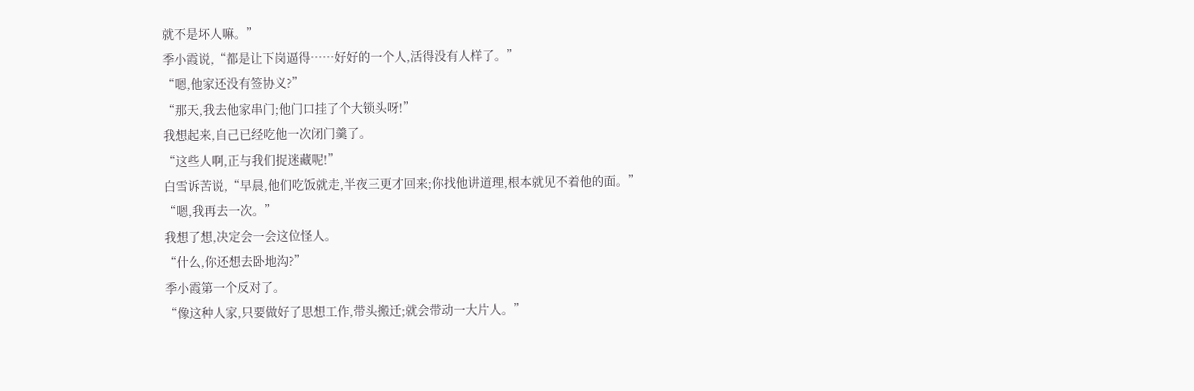就不是坏人嘛。”
季小霞说,“都是让下岗逼得……好好的一个人,活得没有人样了。”
“嗯,他家还没有签协义?”
“那天,我去他家串门;他门口挂了个大锁头呀!”
我想起来,自己已经吃他一次闭门羹了。
“这些人啊,正与我们捉迷藏呢!”
白雪诉苦说,“早晨,他们吃饭就走,半夜三更才回来;你找他讲道理,根本就见不着他的面。”
“嗯,我再去一次。”
我想了想,决定会一会这位怪人。
“什么,你还想去卧地沟?”
季小霞第一个反对了。
“像这种人家,只要做好了思想工作,带头搬迁;就会带动一大片人。”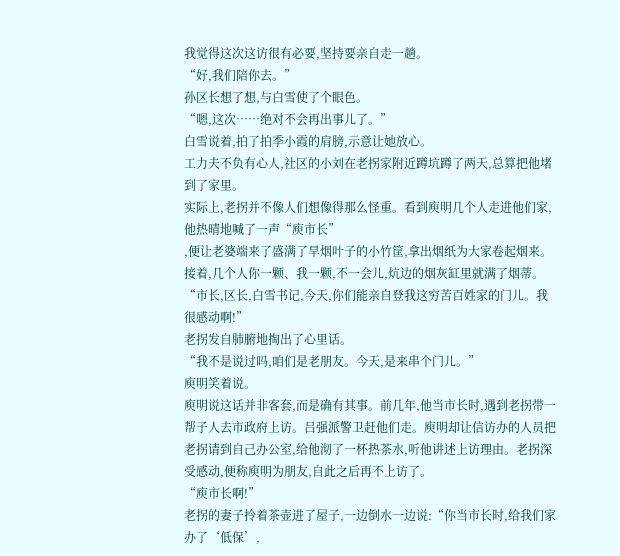我觉得这次这访很有必要,坚持要亲自走一趟。
“好,我们陪你去。”
孙区长想了想,与白雪使了个眼色。
“嗯,这次……绝对不会再出事儿了。”
白雪说着,拍了拍季小霞的肩膀,示意让她放心。
工力夫不负有心人,社区的小刘在老拐家附近蹲坑蹲了两天,总算把他堵到了家里。
实际上,老拐并不像人们想像得那么怪重。看到庾明几个人走进他们家,他热晴地喊了一声“庾市长”
,便让老婆端来了盛满了旱烟叶子的小竹筐,拿出烟纸为大家卷起烟来。接着,几个人你一颗、我一颗,不一会儿,炕边的烟灰缸里就满了烟蒂。
“市长,区长,白雪书记,今天,你们能亲自登我这穷苦百姓家的门儿。我很感动啊!”
老拐发自肺腑地掏出了心里话。
“我不是说过吗,咱们是老朋友。今天,是来串个门儿。”
庾明笑着说。
庾明说这话并非客套,而是确有其事。前几年,他当市长时,遇到老拐带一帮子人去市政府上访。吕强派警卫赶他们走。庾明却让信访办的人员把老拐请到自己办公室,给他沏了一杯热茶水,听他讲述上访理由。老拐深受感动,便称庾明为朋友,自此之后再不上访了。
“庾市长啊!”
老拐的妻子拎着茶壶进了屋子,一边倒水一边说:“你当市长时,给我们家办了‘低保’,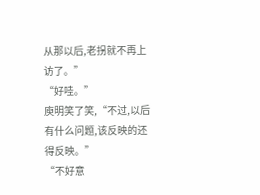从那以后,老拐就不再上访了。”
“好哇。”
庾明笑了笑,“不过,以后有什么问题,该反映的还得反映。”
“不好意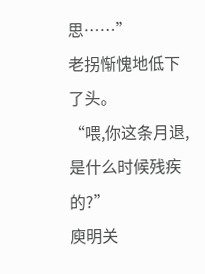思……”
老拐惭愧地低下了头。
“喂,你这条月退,是什么时候残疾的?”
庾明关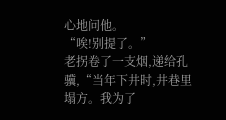心地问他。
“唉!别提了。”
老拐卷了一支烟,递给孔骥,“当年下井时,井巷里塌方。我为了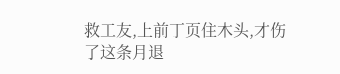救工友,上前丁页住木头,才伤了这条月退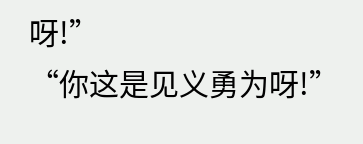呀!”
“你这是见义勇为呀!”